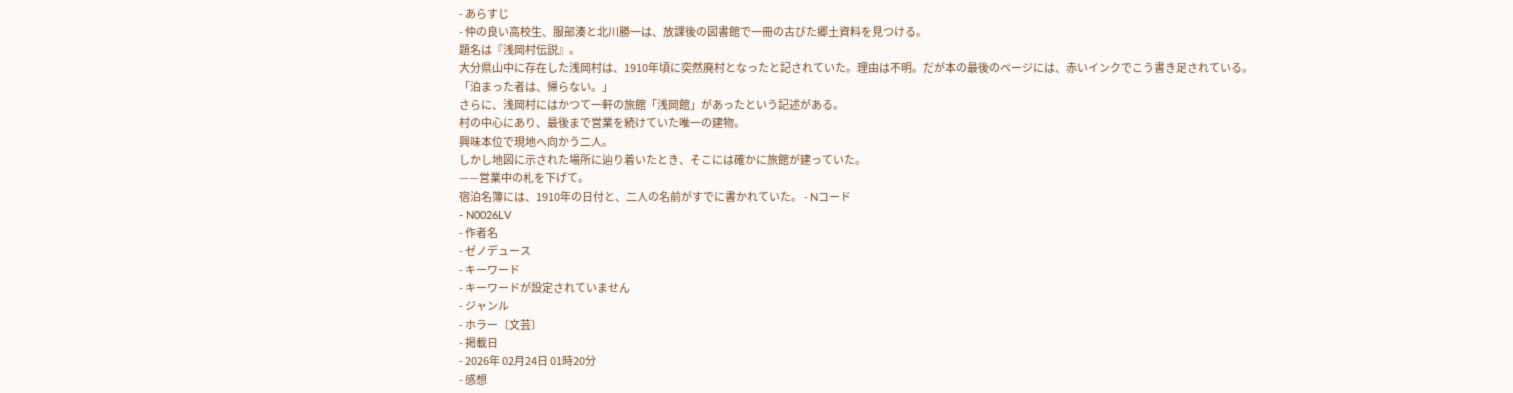- あらすじ
- 仲の良い高校生、服部湊と北川勝一は、放課後の図書館で一冊の古びた郷土資料を見つける。
題名は『浅岡村伝説』。
大分県山中に存在した浅岡村は、1910年頃に突然廃村となったと記されていた。理由は不明。だが本の最後のページには、赤いインクでこう書き足されている。
「泊まった者は、帰らない。」
さらに、浅岡村にはかつて一軒の旅館「浅岡館」があったという記述がある。
村の中心にあり、最後まで営業を続けていた唯一の建物。
興味本位で現地へ向かう二人。
しかし地図に示された場所に辿り着いたとき、そこには確かに旅館が建っていた。
——営業中の札を下げて。
宿泊名簿には、1910年の日付と、二人の名前がすでに書かれていた。 - Nコード
- N0026LV
- 作者名
- ゼノデュース
- キーワード
- キーワードが設定されていません
- ジャンル
- ホラー〔文芸〕
- 掲載日
- 2026年 02月24日 01時20分
- 感想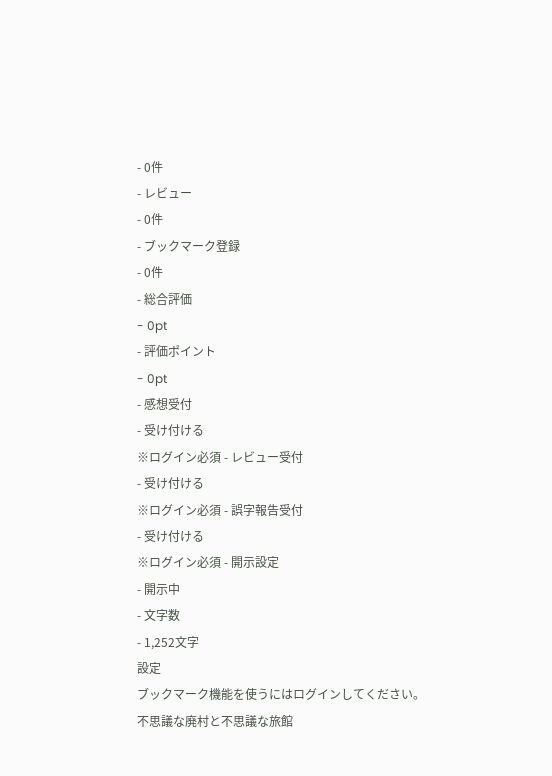- 0件
- レビュー
- 0件
- ブックマーク登録
- 0件
- 総合評価
- 0pt
- 評価ポイント
- 0pt
- 感想受付
- 受け付ける
※ログイン必須 - レビュー受付
- 受け付ける
※ログイン必須 - 誤字報告受付
- 受け付ける
※ログイン必須 - 開示設定
- 開示中
- 文字数
- 1,252文字
設定
ブックマーク機能を使うにはログインしてください。
不思議な廃村と不思議な旅館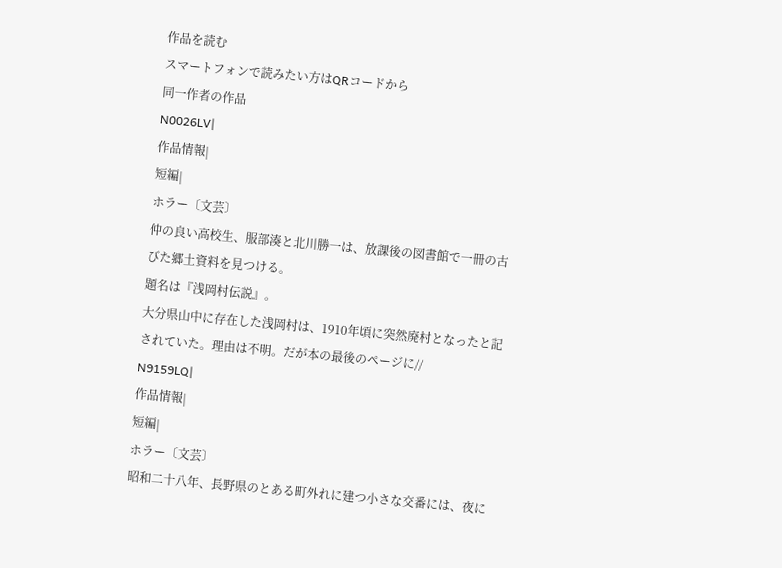作品を読む
スマートフォンで読みたい方はQRコードから
同一作者の作品
N0026LV|
作品情報|
短編|
ホラー〔文芸〕
仲の良い高校生、服部湊と北川勝一は、放課後の図書館で一冊の古びた郷土資料を見つける。
題名は『浅岡村伝説』。
大分県山中に存在した浅岡村は、1910年頃に突然廃村となったと記されていた。理由は不明。だが本の最後のページに//
N9159LQ|
作品情報|
短編|
ホラー〔文芸〕
昭和二十八年、長野県のとある町外れに建つ小さな交番には、夜に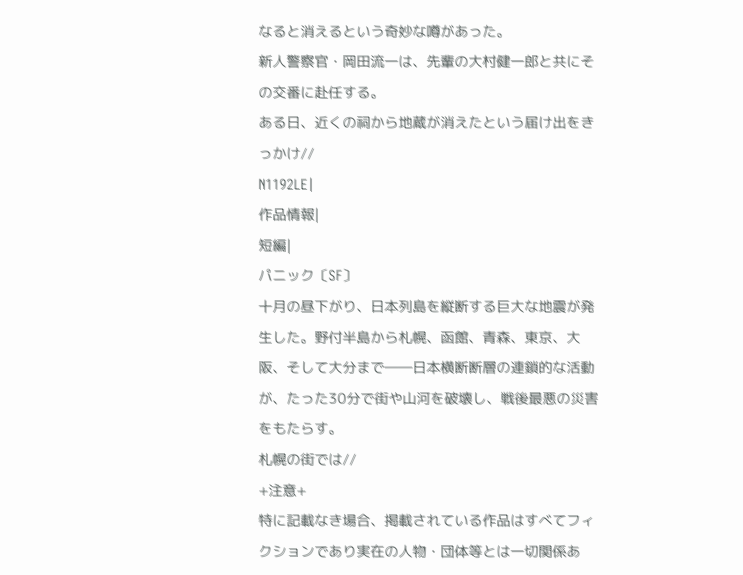なると消えるという奇妙な噂があった。
新人警察官・岡田流一は、先輩の大村健一郎と共にその交番に赴任する。
ある日、近くの祠から地蔵が消えたという届け出をきっかけ//
N1192LE|
作品情報|
短編|
パニック〔SF〕
十月の昼下がり、日本列島を縦断する巨大な地震が発生した。野付半島から札幌、函館、青森、東京、大阪、そして大分まで――日本横断断層の連鎖的な活動が、たった30分で街や山河を破壊し、戦後最悪の災害をもたらす。
札幌の街では//
+注意+
特に記載なき場合、掲載されている作品はすべてフィクションであり実在の人物・団体等とは一切関係あ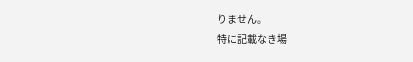りません。
特に記載なき場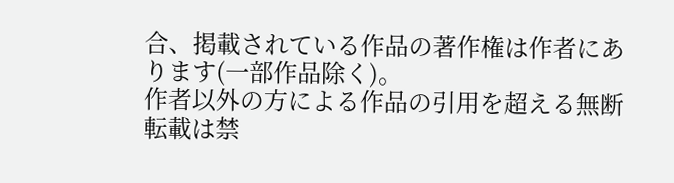合、掲載されている作品の著作権は作者にあります(一部作品除く)。
作者以外の方による作品の引用を超える無断転載は禁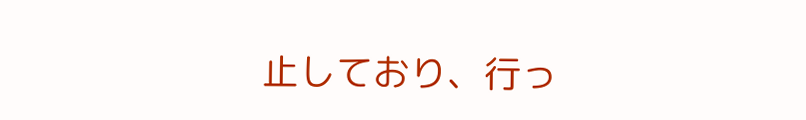止しており、行っ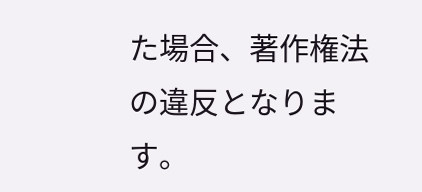た場合、著作権法の違反となります。